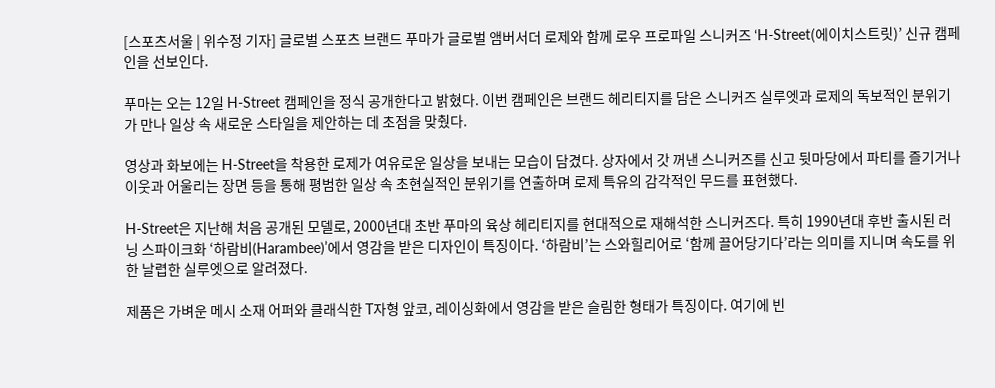[스포츠서울 | 위수정 기자] 글로벌 스포츠 브랜드 푸마가 글로벌 앰버서더 로제와 함께 로우 프로파일 스니커즈 ‘H-Street(에이치스트릿)’ 신규 캠페인을 선보인다.

푸마는 오는 12일 H-Street 캠페인을 정식 공개한다고 밝혔다. 이번 캠페인은 브랜드 헤리티지를 담은 스니커즈 실루엣과 로제의 독보적인 분위기가 만나 일상 속 새로운 스타일을 제안하는 데 초점을 맞췄다.

영상과 화보에는 H-Street을 착용한 로제가 여유로운 일상을 보내는 모습이 담겼다. 상자에서 갓 꺼낸 스니커즈를 신고 뒷마당에서 파티를 즐기거나 이웃과 어울리는 장면 등을 통해 평범한 일상 속 초현실적인 분위기를 연출하며 로제 특유의 감각적인 무드를 표현했다.

H-Street은 지난해 처음 공개된 모델로, 2000년대 초반 푸마의 육상 헤리티지를 현대적으로 재해석한 스니커즈다. 특히 1990년대 후반 출시된 러닝 스파이크화 ‘하람비(Harambee)’에서 영감을 받은 디자인이 특징이다. ‘하람비’는 스와힐리어로 ‘함께 끌어당기다’라는 의미를 지니며 속도를 위한 날렵한 실루엣으로 알려졌다.

제품은 가벼운 메시 소재 어퍼와 클래식한 T자형 앞코, 레이싱화에서 영감을 받은 슬림한 형태가 특징이다. 여기에 빈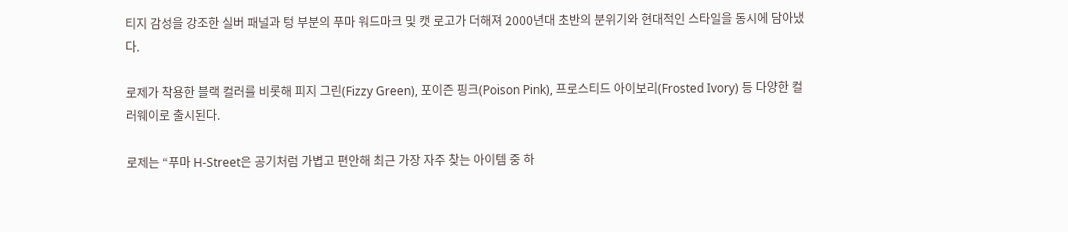티지 감성을 강조한 실버 패널과 텅 부분의 푸마 워드마크 및 캣 로고가 더해져 2000년대 초반의 분위기와 현대적인 스타일을 동시에 담아냈다.

로제가 착용한 블랙 컬러를 비롯해 피지 그린(Fizzy Green), 포이즌 핑크(Poison Pink), 프로스티드 아이보리(Frosted Ivory) 등 다양한 컬러웨이로 출시된다.

로제는 “푸마 H-Street은 공기처럼 가볍고 편안해 최근 가장 자주 찾는 아이템 중 하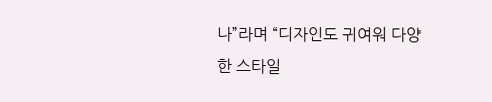나”라며 “디자인도 귀여워 다양한 스타일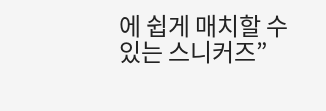에 쉽게 매치할 수 있는 스니커즈”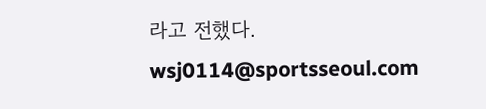라고 전했다. wsj0114@sportsseoul.com